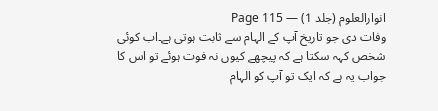انوارالعلوم (جلد 1) — Page 115
وفات دی جو تاریخ آپ کے الہام سے ثابت ہوتی ہے۔اب کوئی شخص کہہ سکتا ہے کہ پیچھے کیوں نہ فوت ہوئے تو اس کا جواب یہ ہے کہ ایک تو آپ کو الہام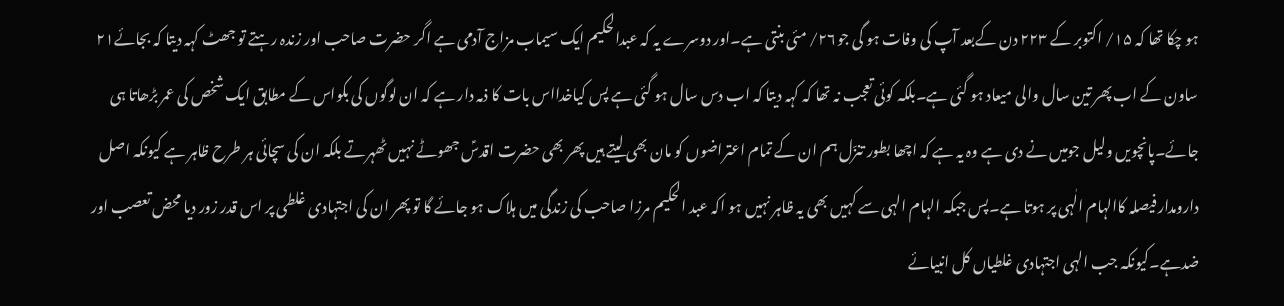ہو چکا تھا کہ ۱۵/ اکتوبر کے ۲۲۳ دن کےبعد آپ کی وفات ہو گی جو۲۶/ مئی بنتی ہے۔اور دوسرے یہ کہ عبدالحکیم ایک سیماب مزاج آدمی ہے اگر حضرت صاحب اور زندہ رہتے تو جھٹ کہہ دیتا کہ بجائے۲۱ ساون کے اب پھر تین سال والی میعاد ہو گئی ہے۔بلکہ کوئی تعجب نہ تھا کہ کہہ دیتا کہ اب دس سال ہو گئی ہے پس کیاخدااس بات کا ذمہ دار ہے کہ ان لوگوں کی بکواس کے مطابق ایک شخص کی عمر بڑھاتا ہی جائے۔پانچویں ولیل جومیں نے دی ہے وہ یہ ہے کہ اچھا بطور تنزّل ہم ان کے تمام اعتراضوں کو مان بھی لیتے ہیں پھر بھی حضرت اقدسؑ جھوٹے نہیں ٹھہرتے بلکہ ان کی سچائی ہر طرح ظاہر ہے کیونکہ اصل دارومدار فیصلہ کاالہام الٰہی پر ہوتا ہے۔پس جبکہ الہام الہی سے کہیں بھی یہ ظاہر نہیں ہو اکہ عبد الحکیم مرزا صاحب کی زندگی میں ہلاک ہو جائے گا تو پھر ان کی اجتہادی غلطی پر اس قدر زور دیا محض تعصب اور ضدہے۔کیونکہ جب الہی اجتہادی غلطیاں کل انبیائے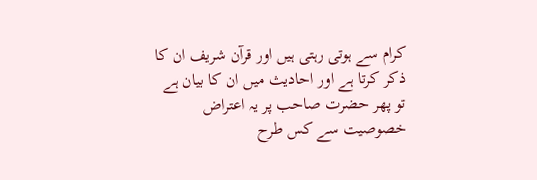کرام سے ہوتی رہتی ہیں اور قرآن شریف ان کا ذکر کرتا ہے اور احادیث میں ان کا بیان ہے تو پھر حضرت صاحب پر یہ اعتراض خصوصیت سے کس طرح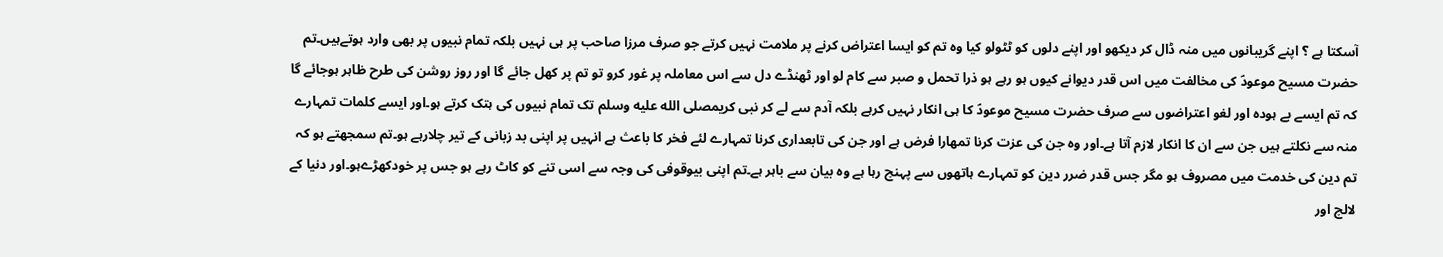آسکتا ہے ؟ اپنے گریبانوں میں منہ ڈال کر دیکھو اور اپنے دلوں کو ٹٹولو کیا وہ تم کو ایسا اعتراض کرنے پر ملامت نہیں کرتے جو صرف مرزا صاحب پر ہی نہیں بلکہ تمام نبیوں پر بھی وارد ہوتےہیں۔تم حضرت مسیح موعودؑ کی مخالفت میں اس قدر دیوانے کیوں ہو رہے ہو ذرا تحمل و صبر سے کام لو اور ٹھنڈے دل سے اس معاملہ پر غور کرو تو تم پر کھل جائے گا اور روز روشن کی طرح ظاہر ہوجائے گا کہ تم ایسے بے ہودہ اور لغو اعتراضوں سے صرف حضرت مسیح موعودؑ کا ہی انکار نہیں کرہے بلکہ آدم سے لے کر نبی کریمصلى الله عليه وسلم تک تمام نبیوں کی ہتک کرتے ہو۔اور ایسے کلمات تمہارے منہ سے نکلتے ہیں جن سے ان کا انکار لازم آتا ہے۔اور وہ جن کی عزت کرنا تمهارا فرض ہے اور جن کی تابعداری کرنا تمہارے لئے فخر کا باعث ہے انہیں پر اپنی بد زبانی کے تیر چلارہے ہو۔تم سمجھتے ہو کہ تم دین کی خدمت میں مصروف ہو مگر جس قدر ضرر دین کو تمہارے ہاتھوں سے پہنچ رہا ہے وہ بیان سے باہر ہے۔تم اپنی بیوقوفی کی وجہ سے اسی تنے کو کاٹ رہے ہو جس پر خودکھڑےہو۔اور دنیا کے لالچ اور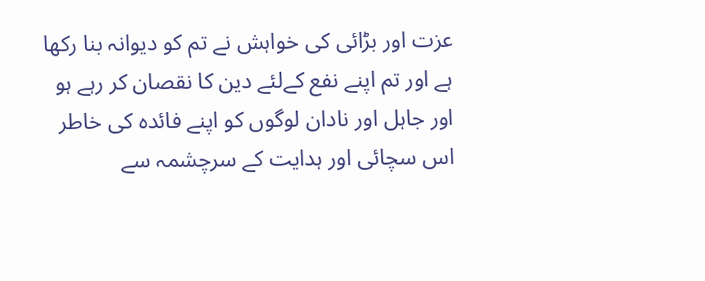عزت اور بڑائی کی خواہش نے تم کو دیوانہ بنا رکھا ہے اور تم اپنے نفع کےلئے دین کا نقصان کر رہے ہو اور جاہل اور نادان لوگوں کو اپنے فائدہ کی خاطر اس سچائی اور ہدایت کے سرچشمہ سے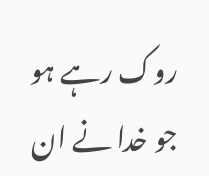روک رہے ہو جو خدا نے ان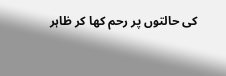کی حالتوں پر رحم کھا کر ظاہر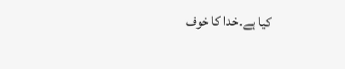کیا ہے۔خدا کا خوف